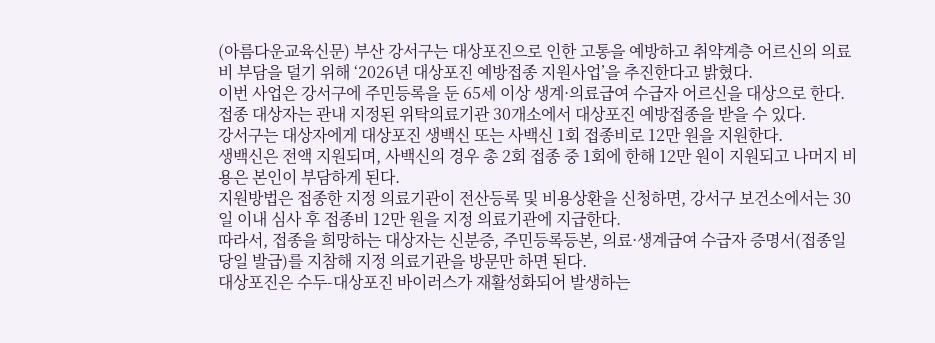(아름다운교육신문) 부산 강서구는 대상포진으로 인한 고통을 예방하고 취약계층 어르신의 의료비 부담을 덜기 위해 ‘2026년 대상포진 예방접종 지원사업’을 추진한다고 밝혔다.
이번 사업은 강서구에 주민등록을 둔 65세 이상 생계·의료급여 수급자 어르신을 대상으로 한다.
접종 대상자는 관내 지정된 위탁의료기관 30개소에서 대상포진 예방접종을 받을 수 있다.
강서구는 대상자에게 대상포진 생백신 또는 사백신 1회 접종비로 12만 원을 지원한다.
생백신은 전액 지원되며, 사백신의 경우 총 2회 접종 중 1회에 한해 12만 원이 지원되고 나머지 비용은 본인이 부담하게 된다.
지원방법은 접종한 지정 의료기관이 전산등록 및 비용상환을 신청하면, 강서구 보건소에서는 30일 이내 심사 후 접종비 12만 원을 지정 의료기관에 지급한다.
따라서, 접종을 희망하는 대상자는 신분증, 주민등록등본, 의료·생계급여 수급자 증명서(접종일 당일 발급)를 지참해 지정 의료기관을 방문만 하면 된다.
대상포진은 수두-대상포진 바이러스가 재활성화되어 발생하는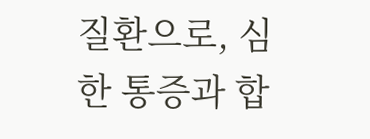질환으로, 심한 통증과 합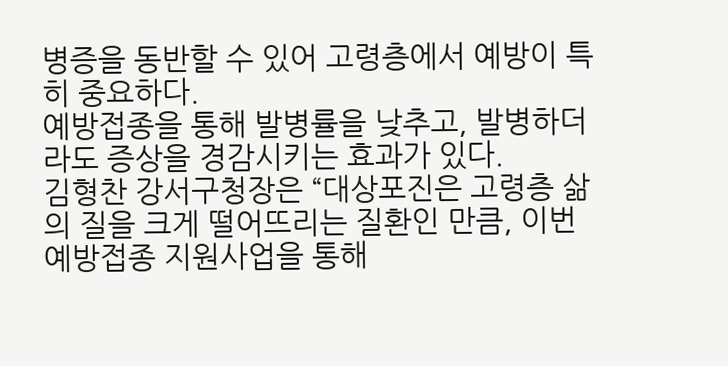병증을 동반할 수 있어 고령층에서 예방이 특히 중요하다.
예방접종을 통해 발병률을 낮추고, 발병하더라도 증상을 경감시키는 효과가 있다.
김형찬 강서구청장은 “대상포진은 고령층 삶의 질을 크게 떨어뜨리는 질환인 만큼, 이번 예방접종 지원사업을 통해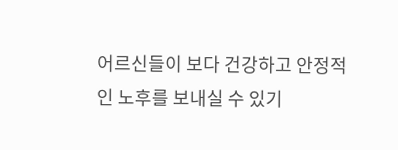어르신들이 보다 건강하고 안정적인 노후를 보내실 수 있기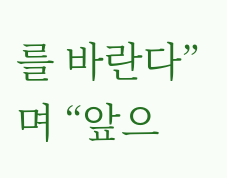를 바란다”며 “앞으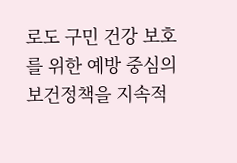로도 구민 건강 보호를 위한 예방 중심의 보건정책을 지속적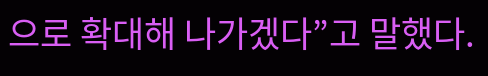으로 확대해 나가겠다”고 말했다.